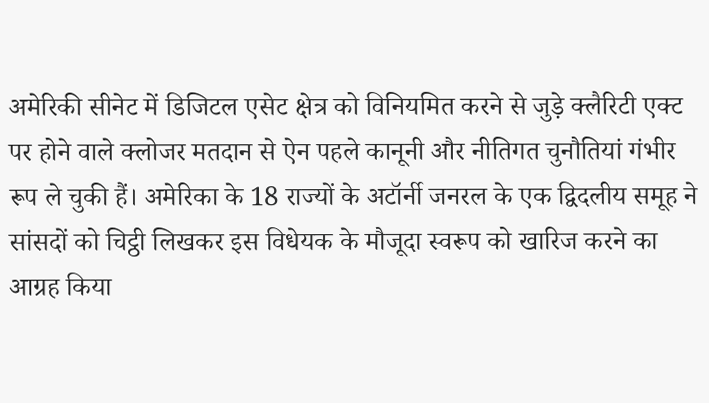अमेरिकी सीनेट में डिजिटल एसेट क्षेत्र को विनियमित करने से जुड़े क्लैरिटी एक्ट पर होने वाले क्लोजर मतदान से ऐन पहले कानूनी और नीतिगत चुनौतियां गंभीर रूप ले चुकी हैं। अमेरिका के 18 राज्यों के अटॉर्नी जनरल के एक द्विदलीय समूह ने सांसदों को चिट्ठी लिखकर इस विधेयक के मौजूदा स्वरूप को खारिज करने का आग्रह किया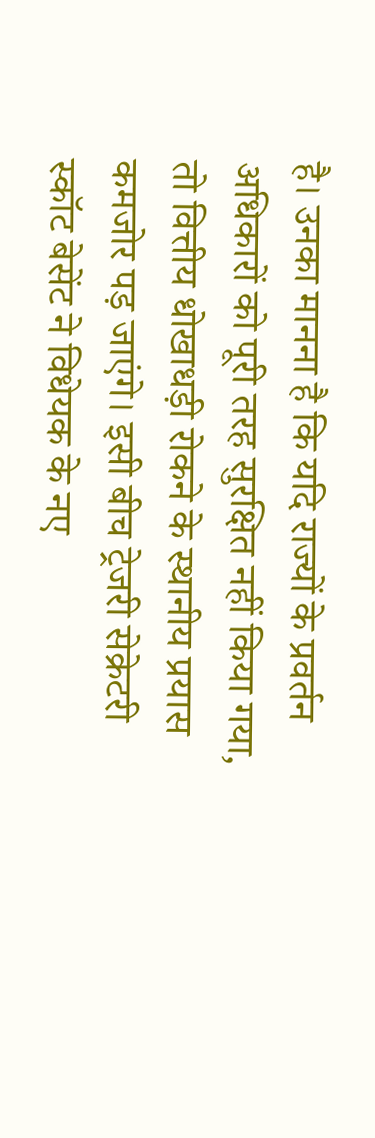है। उनका मानना है कि यदि राज्यों के प्रवर्तन अधिकारों को पूरी तरह सुरक्षित नहीं किया गया, तो वित्तीय धोखाधड़ी रोकने के स्थानीय प्रयास कमजोर पड़ जाएंगे। इसी बीच ट्रेजरी सेक्रेटरी स्कॉट बेसेंट ने विधेयक के नए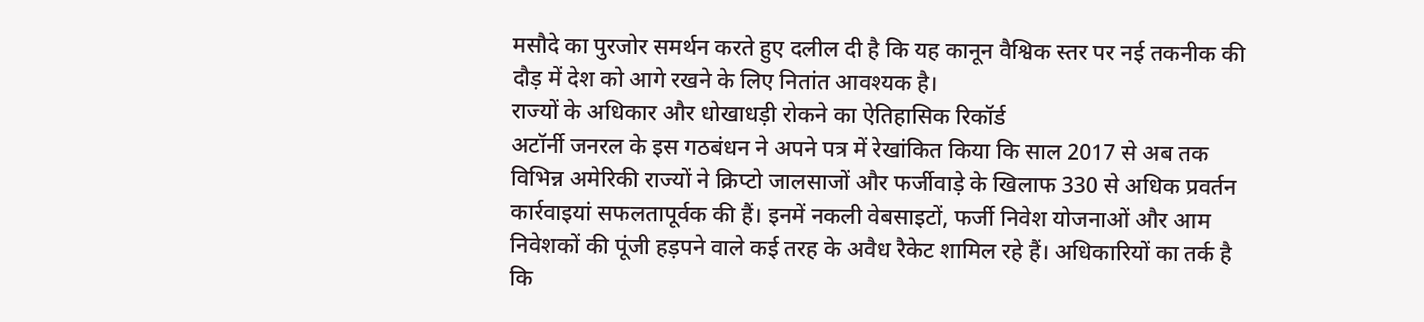मसौदे का पुरजोर समर्थन करते हुए दलील दी है कि यह कानून वैश्विक स्तर पर नई तकनीक की दौड़ में देश को आगे रखने के लिए नितांत आवश्यक है।
राज्यों के अधिकार और धोखाधड़ी रोकने का ऐतिहासिक रिकॉर्ड
अटॉर्नी जनरल के इस गठबंधन ने अपने पत्र में रेखांकित किया कि साल 2017 से अब तक विभिन्न अमेरिकी राज्यों ने क्रिप्टो जालसाजों और फर्जीवाड़े के खिलाफ 330 से अधिक प्रवर्तन कार्रवाइयां सफलतापूर्वक की हैं। इनमें नकली वेबसाइटों, फर्जी निवेश योजनाओं और आम निवेशकों की पूंजी हड़पने वाले कई तरह के अवैध रैकेट शामिल रहे हैं। अधिकारियों का तर्क है कि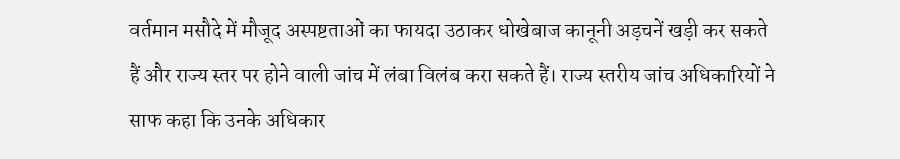वर्तमान मसौदे में मौजूद अस्पष्टताओं का फायदा उठाकर धोखेबाज कानूनी अड़चनें खड़ी कर सकते हैं और राज्य स्तर पर होने वाली जांच में लंबा विलंब करा सकते हैं। राज्य स्तरीय जांच अधिकारियों ने साफ कहा कि उनके अधिकार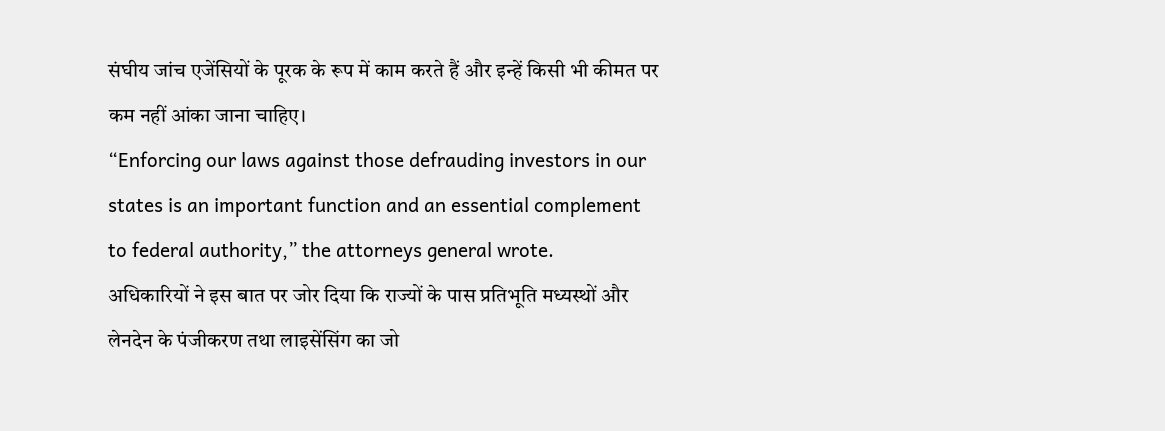संघीय जांच एजेंसियों के पूरक के रूप में काम करते हैं और इन्हें किसी भी कीमत पर कम नहीं आंका जाना चाहिए।
“Enforcing our laws against those defrauding investors in our states is an important function and an essential complement to federal authority,” the attorneys general wrote.
अधिकारियों ने इस बात पर जोर दिया कि राज्यों के पास प्रतिभूति मध्यस्थों और लेनदेन के पंजीकरण तथा लाइसेंसिंग का जो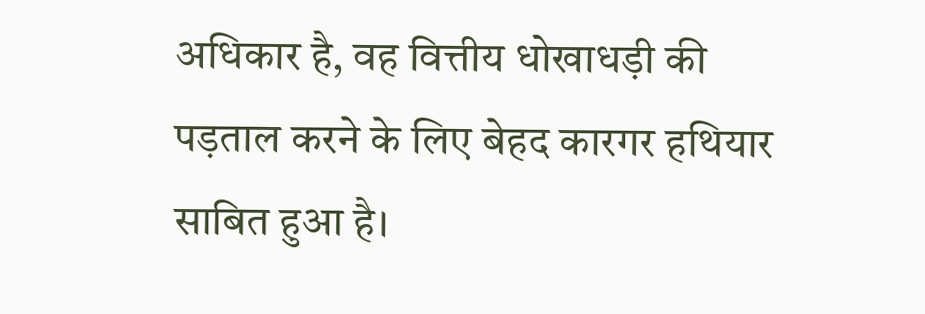अधिकार है, वह वित्तीय धोखाधड़ी की पड़ताल करने के लिए बेहद कारगर हथियार साबित हुआ है।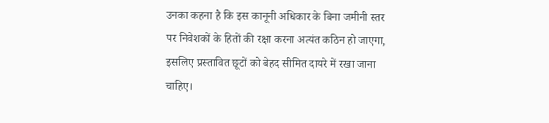उनका कहना है कि इस कानूनी अधिकार के बिना जमीनी स्तर पर निवेशकों के हितों की रक्षा करना अत्यंत कठिन हो जाएगा, इसलिए प्रस्तावित छूटों को बेहद सीमित दायरे में रखा जाना चाहिए।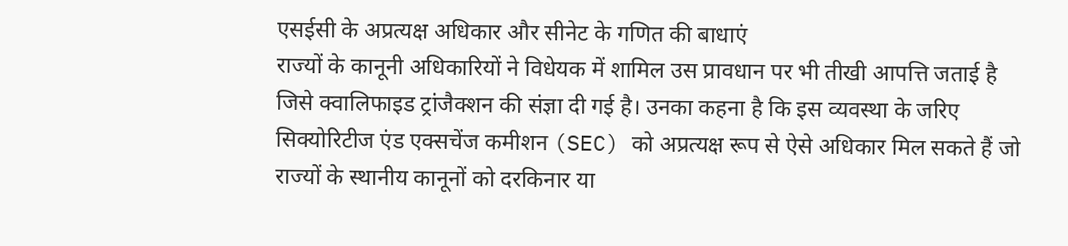एसईसी के अप्रत्यक्ष अधिकार और सीनेट के गणित की बाधाएं
राज्यों के कानूनी अधिकारियों ने विधेयक में शामिल उस प्रावधान पर भी तीखी आपत्ति जताई है जिसे क्वालिफाइड ट्रांजैक्शन की संज्ञा दी गई है। उनका कहना है कि इस व्यवस्था के जरिए सिक्योरिटीज एंड एक्सचेंज कमीशन (SEC) को अप्रत्यक्ष रूप से ऐसे अधिकार मिल सकते हैं जो राज्यों के स्थानीय कानूनों को दरकिनार या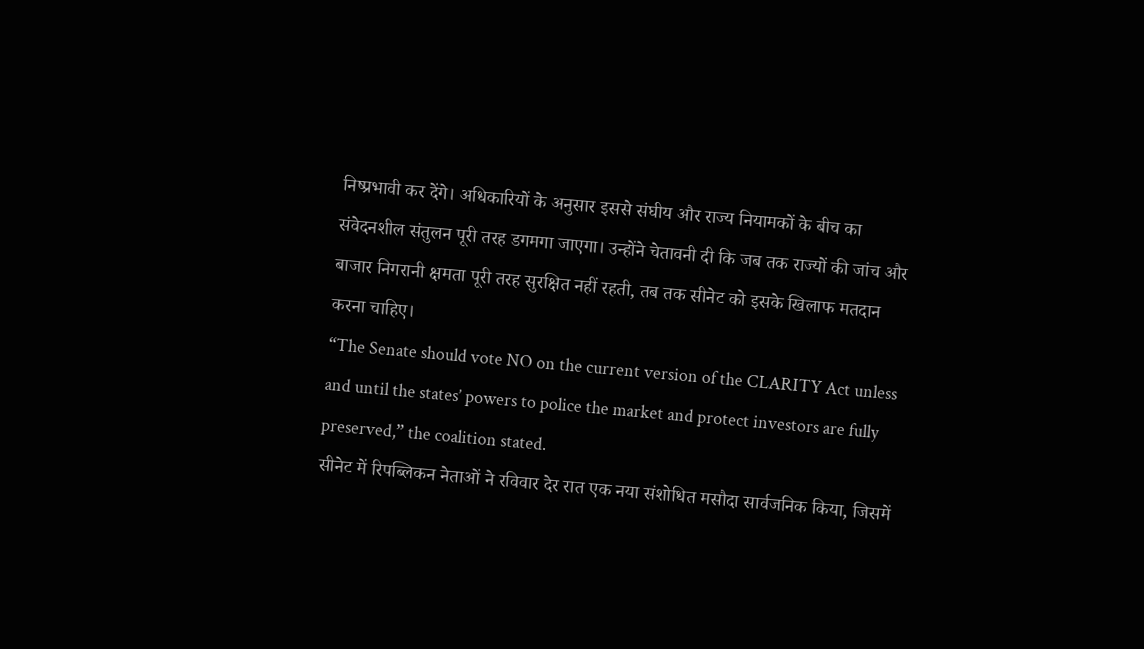निष्प्रभावी कर देंगे। अधिकारियों के अनुसार इससे संघीय और राज्य नियामकों के बीच का संवेदनशील संतुलन पूरी तरह डगमगा जाएगा। उन्होंने चेतावनी दी कि जब तक राज्यों की जांच और बाजार निगरानी क्षमता पूरी तरह सुरक्षित नहीं रहती, तब तक सीनेट को इसके खिलाफ मतदान करना चाहिए।
“The Senate should vote NO on the current version of the CLARITY Act unless and until the states’ powers to police the market and protect investors are fully preserved,” the coalition stated.
सीनेट में रिपब्लिकन नेताओं ने रविवार देर रात एक नया संशोधित मसौदा सार्वजनिक किया, जिसमें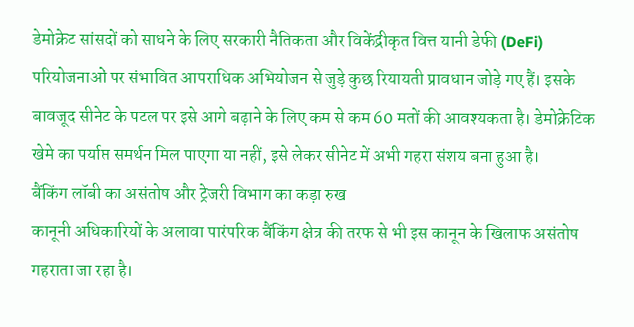डेमोक्रेट सांसदों को साधने के लिए सरकारी नैतिकता और विकेंद्रीकृत वित्त यानी डेफी (DeFi) परियोजनाओं पर संभावित आपराधिक अभियोजन से जुड़े कुछ रियायती प्रावधान जोड़े गए हैं। इसके बावजूद सीनेट के पटल पर इसे आगे बढ़ाने के लिए कम से कम 60 मतों की आवश्यकता है। डेमोक्रेटिक खेमे का पर्याप्त समर्थन मिल पाएगा या नहीं, इसे लेकर सीनेट में अभी गहरा संशय बना हुआ है।
बैंकिंग लॉबी का असंतोष और ट्रेजरी विभाग का कड़ा रुख
कानूनी अधिकारियों के अलावा पारंपरिक बैंकिंग क्षेत्र की तरफ से भी इस कानून के खिलाफ असंतोष गहराता जा रहा है।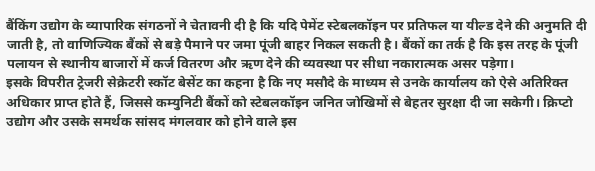बैंकिंग उद्योग के व्यापारिक संगठनों ने चेतावनी दी है कि यदि पेमेंट स्टेबलकॉइन पर प्रतिफल या यील्ड देने की अनुमति दी जाती है, तो वाणिज्यिक बैंकों से बड़े पैमाने पर जमा पूंजी बाहर निकल सकती है। बैंकों का तर्क है कि इस तरह के पूंजी पलायन से स्थानीय बाजारों में कर्ज वितरण और ऋण देने की व्यवस्था पर सीधा नकारात्मक असर पड़ेगा।
इसके विपरीत ट्रेजरी सेक्रेटरी स्कॉट बेसेंट का कहना है कि नए मसौदे के माध्यम से उनके कार्यालय को ऐसे अतिरिक्त अधिकार प्राप्त होते हैं, जिससे कम्युनिटी बैंकों को स्टेबलकॉइन जनित जोखिमों से बेहतर सुरक्षा दी जा सकेगी। क्रिप्टो उद्योग और उसके समर्थक सांसद मंगलवार को होने वाले इस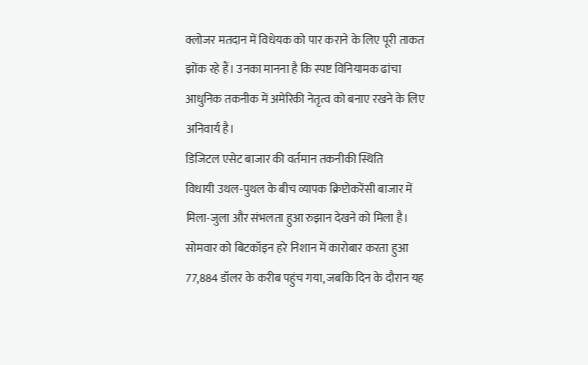क्लोजर मतदान में विधेयक को पार कराने के लिए पूरी ताकत झोंक रहे हैं। उनका मानना है कि स्पष्ट विनियामक ढांचा आधुनिक तकनीक में अमेरिकी नेतृत्व को बनाए रखने के लिए अनिवार्य है।
डिजिटल एसेट बाजार की वर्तमान तकनीकी स्थिति
विधायी उथल-पुथल के बीच व्यापक क्रिप्टोकरेंसी बाजार में मिला-जुला और संभलता हुआ रुझान देखने को मिला है। सोमवार को बिटकॉइन हरे निशान में कारोबार करता हुआ 77,884 डॉलर के करीब पहुंच गया, जबकि दिन के दौरान यह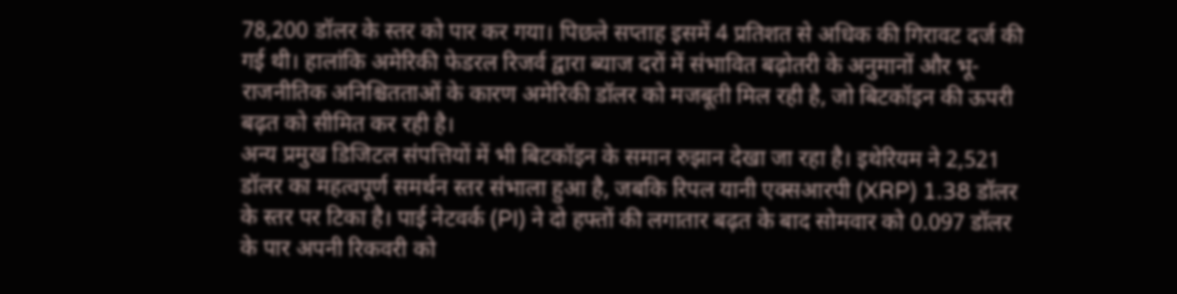78,200 डॉलर के स्तर को पार कर गया। पिछले सप्ताह इसमें 4 प्रतिशत से अधिक की गिरावट दर्ज की गई थी। हालांकि अमेरिकी फेडरल रिजर्व द्वारा ब्याज दरों में संभावित बढ़ोतरी के अनुमानों और भू-राजनीतिक अनिश्चितताओं के कारण अमेरिकी डॉलर को मजबूती मिल रही है, जो बिटकॉइन की ऊपरी बढ़त को सीमित कर रही है।
अन्य प्रमुख डिजिटल संपत्तियों में भी बिटकॉइन के समान रुझान देखा जा रहा है। इथेरियम ने 2,521 डॉलर का महत्वपूर्ण समर्थन स्तर संभाला हुआ है, जबकि रिपल यानी एक्सआरपी (XRP) 1.38 डॉलर के स्तर पर टिका है। पाई नेटवर्क (PI) ने दो हफ्तों की लगातार बढ़त के बाद सोमवार को 0.097 डॉलर के पार अपनी रिकवरी को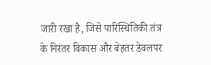जारी रखा है, जिसे पारिस्थितिकी तंत्र के निरंतर विकास और बेहतर डेवलपर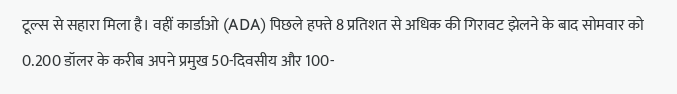टूल्स से सहारा मिला है। वहीं कार्डाओ (ADA) पिछले हफ्ते 8 प्रतिशत से अधिक की गिरावट झेलने के बाद सोमवार को 0.200 डॉलर के करीब अपने प्रमुख 50-दिवसीय और 100-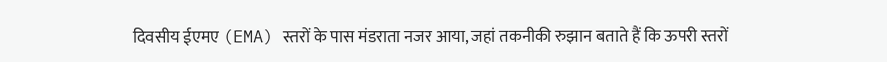दिवसीय ईएमए (EMA) स्तरों के पास मंडराता नजर आया, जहां तकनीकी रुझान बताते हैं कि ऊपरी स्तरों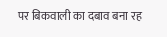पर बिकवाली का दबाव बना रह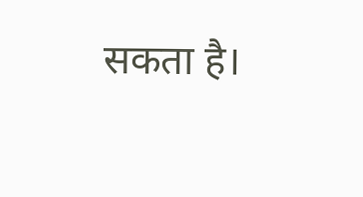सकता है।